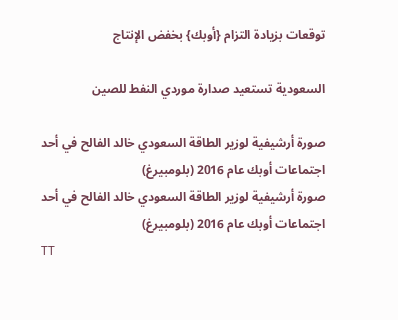توقعات بزيادة التزام {أوبك} بخفض الإنتاج

السعودية تستعيد صدارة موردي النفط للصين

صورة أرشيفية لوزير الطاقة السعودي خالد الفالح في أحد اجتماعات أوبك عام 2016 (بلومبيرغ)
صورة أرشيفية لوزير الطاقة السعودي خالد الفالح في أحد اجتماعات أوبك عام 2016 (بلومبيرغ)
TT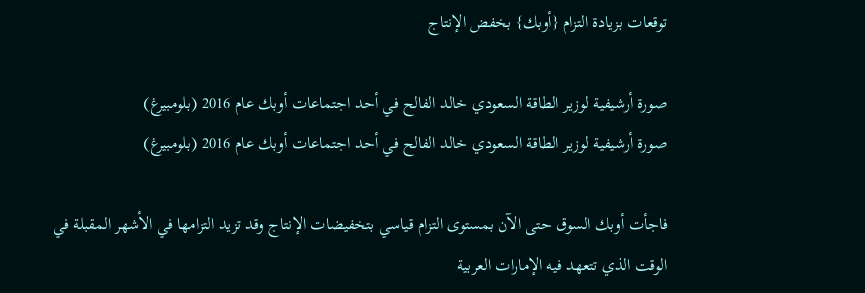توقعات بزيادة التزام {أوبك} بخفض الإنتاج

صورة أرشيفية لوزير الطاقة السعودي خالد الفالح في أحد اجتماعات أوبك عام 2016 (بلومبيرغ)
صورة أرشيفية لوزير الطاقة السعودي خالد الفالح في أحد اجتماعات أوبك عام 2016 (بلومبيرغ)

فاجأت أوبك السوق حتى الآن بمستوى التزام قياسي بتخفيضات الإنتاج وقد تزيد التزامها في الأشهر المقبلة في الوقت الذي تتعهد فيه الإمارات العربية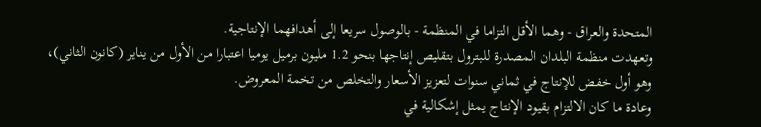المتحدة والعراق - وهما الأقل التزاما في المنظمة - بالوصول سريعا إلى أهدافهما الإنتاجية.
وتعهدت منظمة البلدان المصدرة للبترول بتقليص إنتاجها بنحو 1.2 مليون برميل يوميا اعتبارا من الأول من يناير (كانون الثاني)، وهو أول خفض للإنتاج في ثماني سنوات لتعزيز الأسعار والتخلص من تخمة المعروض.
وعادة ما كان الالتزام بقيود الإنتاج يمثل إشكالية في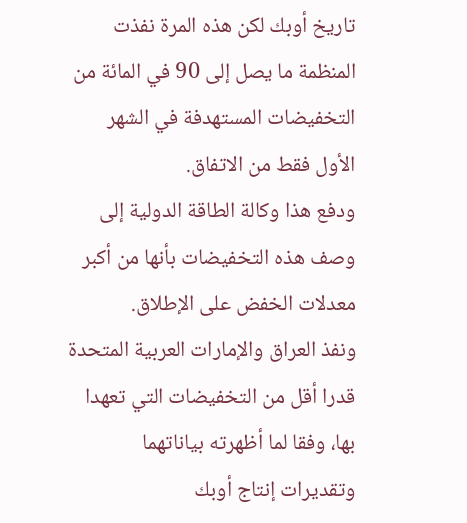تاريخ أوبك لكن هذه المرة نفذت المنظمة ما يصل إلى 90 في المائة من التخفيضات المستهدفة في الشهر الأول فقط من الاتفاق.
ودفع هذا وكالة الطاقة الدولية إلى وصف هذه التخفيضات بأنها من أكبر معدلات الخفض على الإطلاق.
ونفذ العراق والإمارات العربية المتحدة قدرا أقل من التخفيضات التي تعهدا بها، وفقا لما أظهرته بياناتهما وتقديرات إنتاج أوبك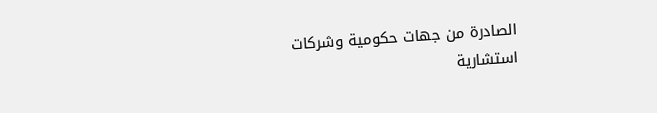الصادرة من جهات حكومية وشركات استشارية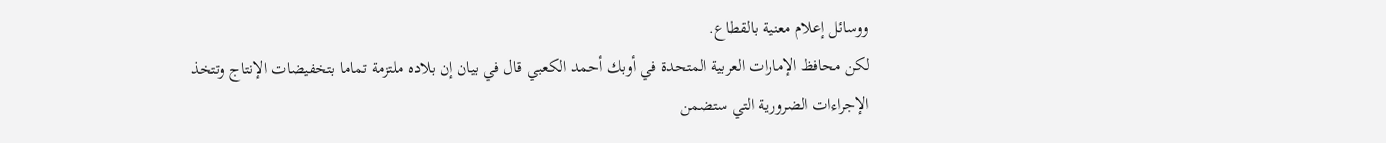ووسائل إعلام معنية بالقطاع.
لكن محافظ الإمارات العربية المتحدة في أوبك أحمد الكعبي قال في بيان إن بلاده ملتزمة تماما بتخفيضات الإنتاج وتتخذ الإجراءات الضرورية التي ستضمن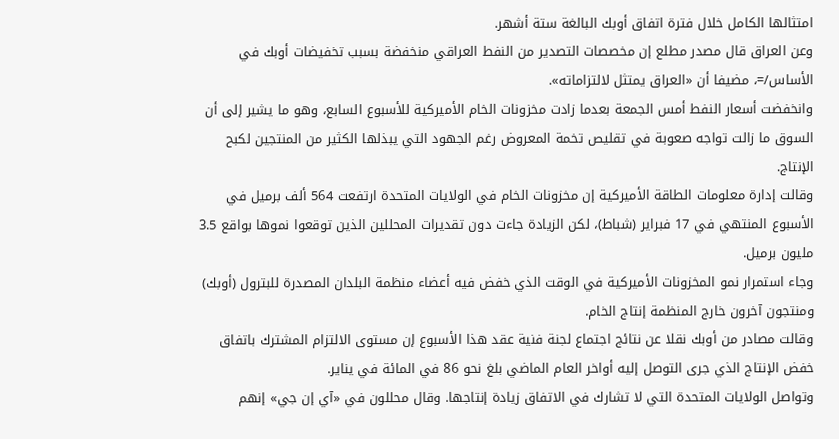امتثالها الكامل خلال فترة اتفاق أوبك البالغة ستة أشهر.
وعن العراق قال مصدر مطلع إن مخصصات التصدير من النفط العراقي منخفضة بسبب تخفيضات أوبك في الأساس/=، مضيفا أن «العراق يمتثل لالتزاماته».
وانخفضت أسعار النفط أمس الجمعة بعدما زادت مخزونات الخام الأميركية للأسبوع السابع، وهو ما يشير إلى أن السوق ما زالت تواجه صعوبة في تقليص تخمة المعروض رغم الجهود التي يبذلها الكثير من المنتجين لكبح الإنتاج.
وقالت إدارة معلومات الطاقة الأميركية إن مخزونات الخام في الولايات المتحدة ارتفعت 564 ألف برميل في الأسبوع المنتهي في 17 فبراير (شباط)، لكن الزيادة جاءت دون تقديرات المحللين الذين توقعوا نموها بواقع 3.5 مليون برميل.
وجاء استمرار نمو المخزونات الأميركية في الوقت الذي خفض فيه أعضاء منظمة البلدان المصدرة للبترول (أوبك) ومنتجون آخرون خارج المنظمة إنتاج الخام.
وقالت مصادر من أوبك نقلا عن نتائج اجتماع لجنة فنية عقد هذا الأسبوع إن مستوى الالتزام المشترك باتفاق خفض الإنتاج الذي جرى التوصل إليه أواخر العام الماضي بلغ نحو 86 في المائة في يناير.
وتواصل الولايات المتحدة التي لا تشارك في الاتفاق زيادة إنتاجها. وقال محللون في «آي إن جي» إنهم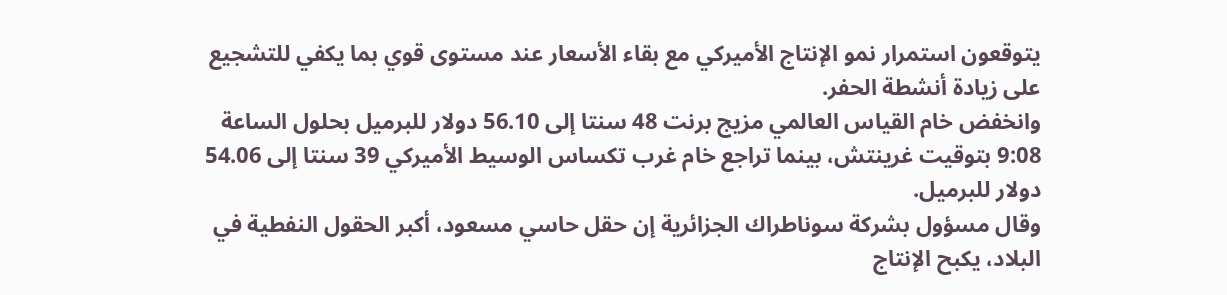يتوقعون استمرار نمو الإنتاج الأميركي مع بقاء الأسعار عند مستوى قوي بما يكفي للتشجيع على زيادة أنشطة الحفر.
وانخفض خام القياس العالمي مزيج برنت 48 سنتا إلى 56.10 دولار للبرميل بحلول الساعة 9:08 بتوقيت غرينتش، بينما تراجع خام غرب تكساس الوسيط الأميركي 39 سنتا إلى 54.06 دولار للبرميل.
وقال مسؤول بشركة سوناطراك الجزائرية إن حقل حاسي مسعود، أكبر الحقول النفطية في البلاد، يكبح الإنتاج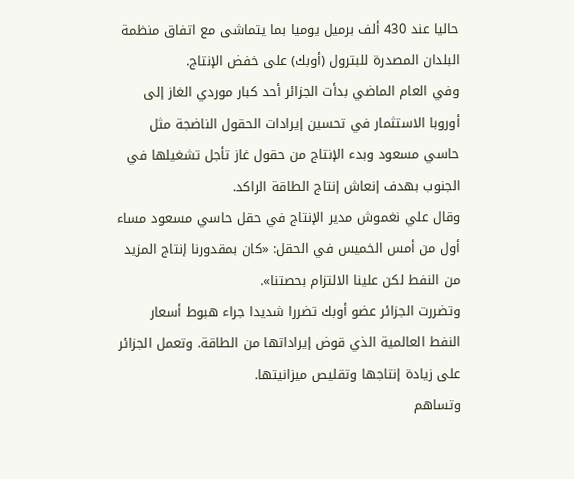حاليا عند 430 ألف برميل يوميا بما يتماشى مع اتفاق منظمة البلدان المصدرة للبترول (أوبك) على خفض الإنتاج.
وفي العام الماضي بدأت الجزائر أحد كبار موردي الغاز إلى أوروبا الاستثمار في تحسين إيرادات الحقول الناضجة مثل حاسي مسعود وبدء الإنتاج من حقول غاز تأجل تشغيلها في الجنوب بهدف إنعاش إنتاج الطاقة الراكد.
وقال علي نغموش مدير الإنتاج في حقل حاسي مسعود مساء أول من أمس الخميس في الحقل: «كان بمقدورنا إنتاج المزيد من النفط لكن علينا الالتزام بحصتنا».
وتضررت الجزائر عضو أوبك تضررا شديدا جراء هبوط أسعار النفط العالمية الذي قوض إيراداتها من الطاقة. وتعمل الجزائر على زيادة إنتاجها وتقليص ميزانيتها.
وتساهم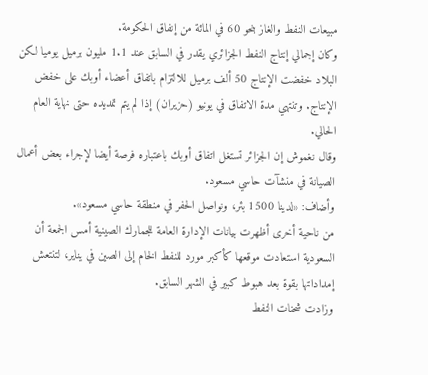مبيعات النفط والغاز بنحو 60 في المائة من إنفاق الحكومة.
وكان إجمالي إنتاج النفط الجزائري يقدر في السابق عند 1.1 مليون برميل يوميا لكن البلاد خفضت الإنتاج 50 ألف برميل للالتزام باتفاق أعضاء أوبك على خفض الإنتاج. وتنتهي مدة الاتفاق في يونيو (حزيران) إذا لم يتم تمديده حتى نهاية العام الحالي.
وقال نغموش إن الجزائر تستغل اتفاق أوبك باعتباره فرصة أيضا لإجراء بعض أعمال الصيانة في منشآت حاسي مسعود.
وأضاف: «لدينا 1500 بئر، ونواصل الحفر في منطقة حاسي مسعود».
من ناحية أخرى أظهرت بيانات الإدارة العامة للجمارك الصينية أمس الجمعة أن السعودية استعادت موقعها كأكبر مورد للنفط الخام إلى الصين في يناير، لتنتعش إمداداتها بقوة بعد هبوط كبير في الشهر السابق.
وزادت شحنات النفط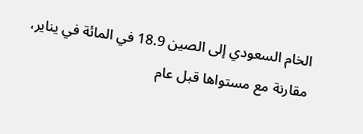الخام السعودي إلى الصين 18.9 في المائة في يناير، مقارنة مع مستواها قبل عام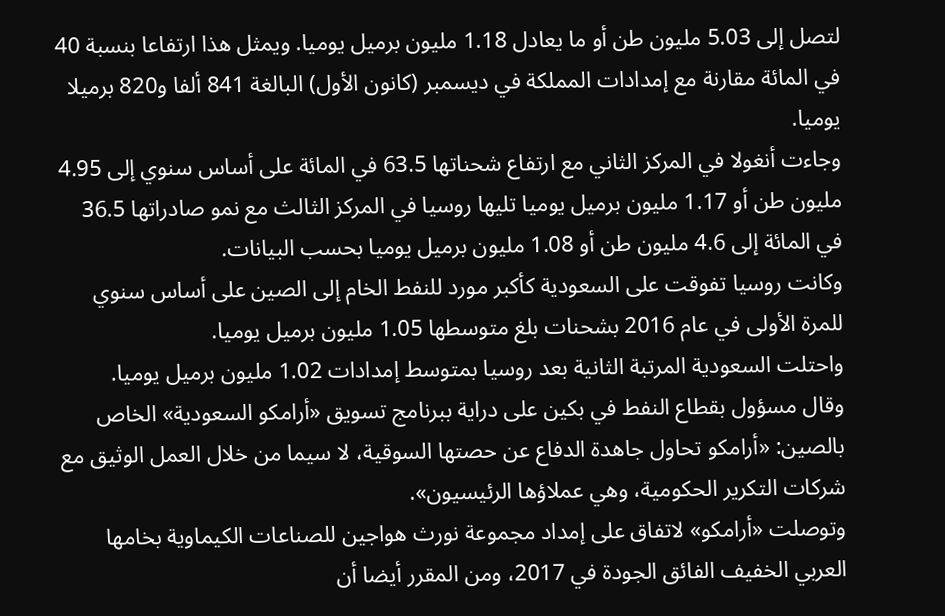لتصل إلى 5.03 مليون طن أو ما يعادل 1.18 مليون برميل يوميا. ويمثل هذا ارتفاعا بنسبة 40 في المائة مقارنة مع إمدادات المملكة في ديسمبر (كانون الأول) البالغة 841 ألفا و820 برميلا يوميا.
وجاءت أنغولا في المركز الثاني مع ارتفاع شحناتها 63.5 في المائة على أساس سنوي إلى 4.95 مليون طن أو 1.17 مليون برميل يوميا تليها روسيا في المركز الثالث مع نمو صادراتها 36.5 في المائة إلى 4.6 مليون طن أو 1.08 مليون برميل يوميا بحسب البيانات.
وكانت روسيا تفوقت على السعودية كأكبر مورد للنفط الخام إلى الصين على أساس سنوي للمرة الأولى في عام 2016 بشحنات بلغ متوسطها 1.05 مليون برميل يوميا.
واحتلت السعودية المرتبة الثانية بعد روسيا بمتوسط إمدادات 1.02 مليون برميل يوميا.
وقال مسؤول بقطاع النفط في بكين على دراية ببرنامج تسويق «أرامكو السعودية» الخاص بالصين: «أرامكو تحاول جاهدة الدفاع عن حصتها السوقية، لا سيما من خلال العمل الوثيق مع شركات التكرير الحكومية، وهي عملاؤها الرئيسيون».
وتوصلت «أرامكو» لاتفاق على إمداد مجموعة نورث هواجين للصناعات الكيماوية بخامها العربي الخفيف الفائق الجودة في 2017، ومن المقرر أيضا أن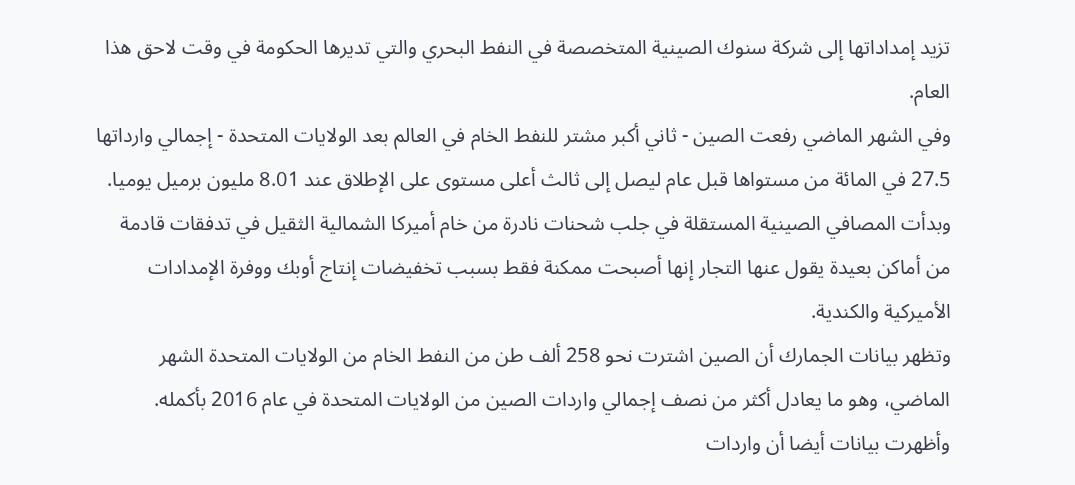تزيد إمداداتها إلى شركة سنوك الصينية المتخصصة في النفط البحري والتي تديرها الحكومة في وقت لاحق هذا العام.
وفي الشهر الماضي رفعت الصين - ثاني أكبر مشتر للنفط الخام في العالم بعد الولايات المتحدة - إجمالي وارداتها 27.5 في المائة من مستواها قبل عام ليصل إلى ثالث أعلى مستوى على الإطلاق عند 8.01 مليون برميل يوميا.
وبدأت المصافي الصينية المستقلة في جلب شحنات نادرة من خام أميركا الشمالية الثقيل في تدفقات قادمة من أماكن بعيدة يقول عنها التجار إنها أصبحت ممكنة فقط بسبب تخفيضات إنتاج أوبك ووفرة الإمدادات الأميركية والكندية.
وتظهر بيانات الجمارك أن الصين اشترت نحو 258 ألف طن من النفط الخام من الولايات المتحدة الشهر الماضي، وهو ما يعادل أكثر من نصف إجمالي واردات الصين من الولايات المتحدة في عام 2016 بأكمله.
وأظهرت بيانات أيضا أن واردات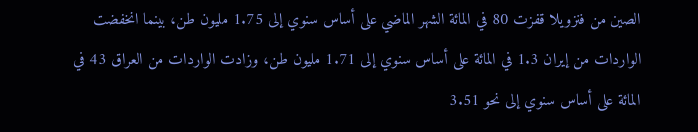الصين من فنزويلا قفزت 80 في المائة الشهر الماضي على أساس سنوي إلى 1.75 مليون طن، بينما انخفضت الواردات من إيران 1.3 في المائة على أساس سنوي إلى 1.71 مليون طن، وزادت الواردات من العراق 43 في المائة على أساس سنوي إلى نحو 3.51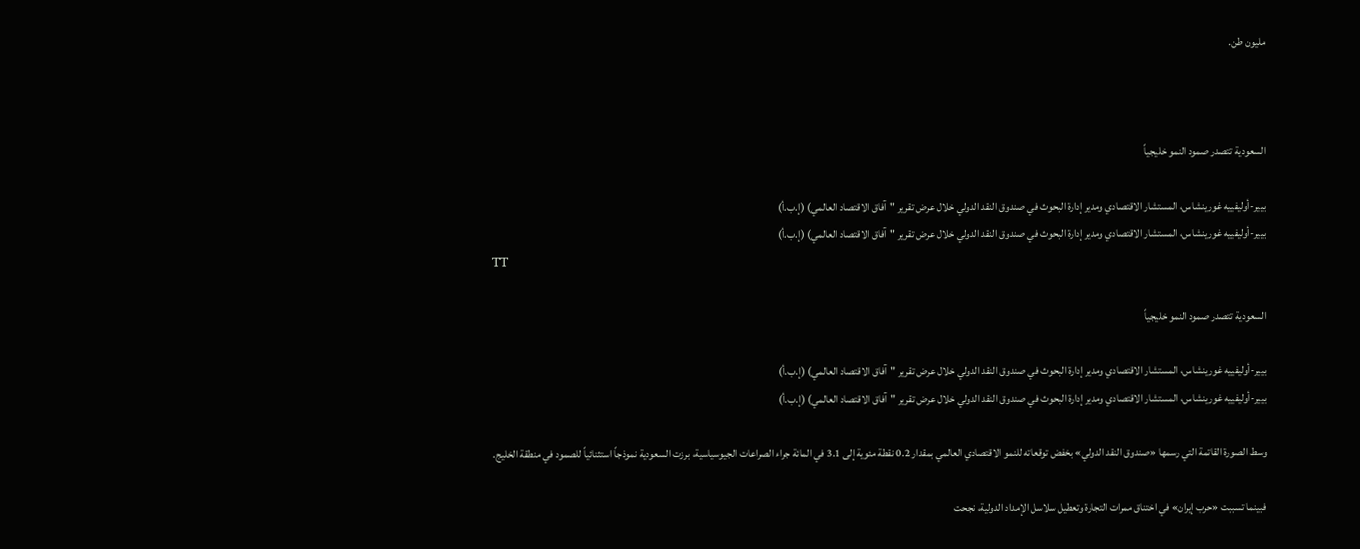مليون طن.



السعودية تتصدر صمود النمو خليجياً

بيير-أوليفييه غورينشاس، المستشار الاقتصادي ومدير إدارة البحوث في صندوق النقد الدولي خلال عرض تقرير "آفاق الاقتصاد العالمي) (إ.ب.أ)
بيير-أوليفييه غورينشاس، المستشار الاقتصادي ومدير إدارة البحوث في صندوق النقد الدولي خلال عرض تقرير "آفاق الاقتصاد العالمي) (إ.ب.أ)
TT

السعودية تتصدر صمود النمو خليجياً

بيير-أوليفييه غورينشاس، المستشار الاقتصادي ومدير إدارة البحوث في صندوق النقد الدولي خلال عرض تقرير "آفاق الاقتصاد العالمي) (إ.ب.أ)
بيير-أوليفييه غورينشاس، المستشار الاقتصادي ومدير إدارة البحوث في صندوق النقد الدولي خلال عرض تقرير "آفاق الاقتصاد العالمي) (إ.ب.أ)

وسط الصورة القاتمة التي رسمها «صندوق النقد الدولي» بخفض توقعاته للنمو الاقتصادي العالمي بمقدار 0.2 نقطة مئوية إلى 3.1 في المائة جراء الصراعات الجيوسياسية، برزت السعودية نموذجاً استثنائياً للصمود في منطقة الخليج.

فبينما تسببت «حرب إيران» في اختناق ممرات التجارة وتعطيل سلاسل الإمداد الدولية، نجحت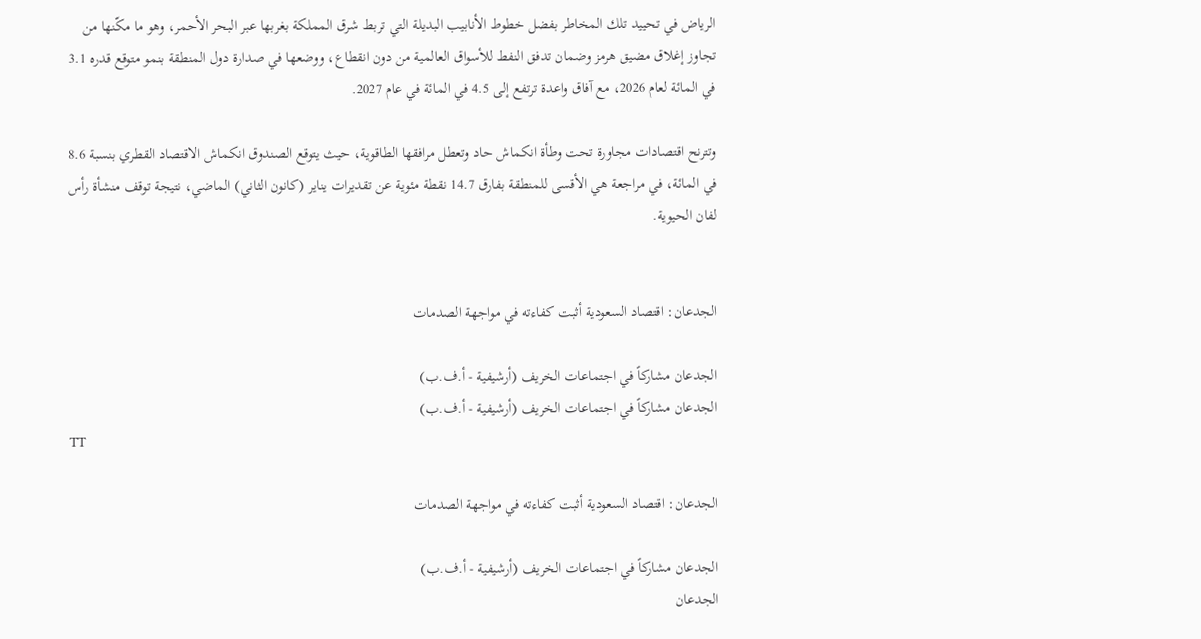الرياض في تحييد تلك المخاطر بفضل خطوط الأنابيب البديلة التي تربط شرق المملكة بغربها عبر البحر الأحمر، وهو ما مكّنها من تجاوز إغلاق مضيق هرمز وضمان تدفق النفط للأسواق العالمية من دون انقطاع، ووضعها في صدارة دول المنطقة بنمو متوقع قدره 3.1 في المائة لعام 2026، مع آفاق واعدة ترتفع إلى 4.5 في المائة في عام 2027.

وتترنح اقتصادات مجاورة تحت وطأة انكماش حاد وتعطل مرافقها الطاقوية، حيث يتوقع الصندوق انكماش الاقتصاد القطري بنسبة 8.6 في المائة، في مراجعة هي الأقسى للمنطقة بفارق 14.7 نقطة مئوية عن تقديرات يناير (كانون الثاني) الماضي، نتيجة توقف منشأة رأس لفان الحيوية.


الجدعان: اقتصاد السعودية أثبت كفاءته في مواجهة الصدمات

الجدعان مشاركاً في اجتماعات الخريف (أرشيفية - أ.ف.ب)
الجدعان مشاركاً في اجتماعات الخريف (أرشيفية - أ.ف.ب)
TT

الجدعان: اقتصاد السعودية أثبت كفاءته في مواجهة الصدمات

الجدعان مشاركاً في اجتماعات الخريف (أرشيفية - أ.ف.ب)
الجدعان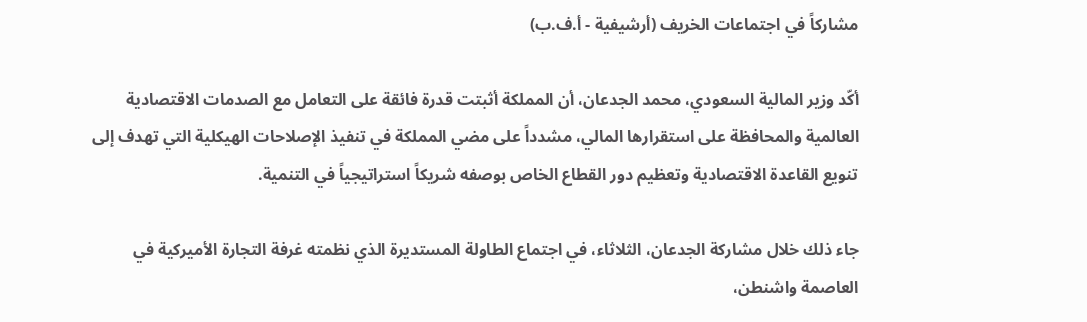مشاركاً في اجتماعات الخريف (أرشيفية - أ.ف.ب)

أكّد وزير المالية السعودي، محمد الجدعان، أن المملكة أثبتت قدرة فائقة على التعامل مع الصدمات الاقتصادية العالمية والمحافظة على استقرارها المالي، مشدداً على مضي المملكة في تنفيذ الإصلاحات الهيكلية التي تهدف إلى تنويع القاعدة الاقتصادية وتعظيم دور القطاع الخاص بوصفه شريكاً استراتيجياً في التنمية.

جاء ذلك خلال مشاركة الجدعان، الثلاثاء، في اجتماع الطاولة المستديرة الذي نظمته غرفة التجارة الأميركية في العاصمة واشنطن،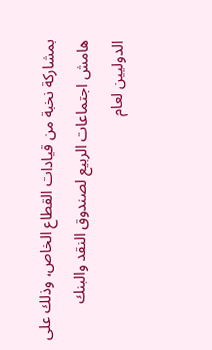بمشاركة نخبة من قيادات القطاع الخاص، وذلك على هامش اجتماعات الربيع لصندوق النقد والبنك الدوليين لعام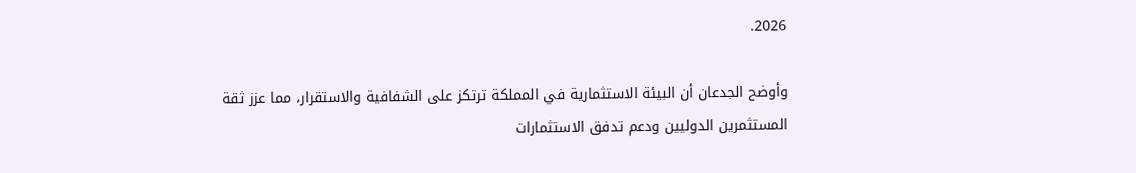2026.

وأوضح الجدعان أن البيئة الاستثمارية في المملكة ترتكز على الشفافية والاستقرار، مما عزز ثقة المستثمرين الدوليين ودعم تدفق الاستثمارات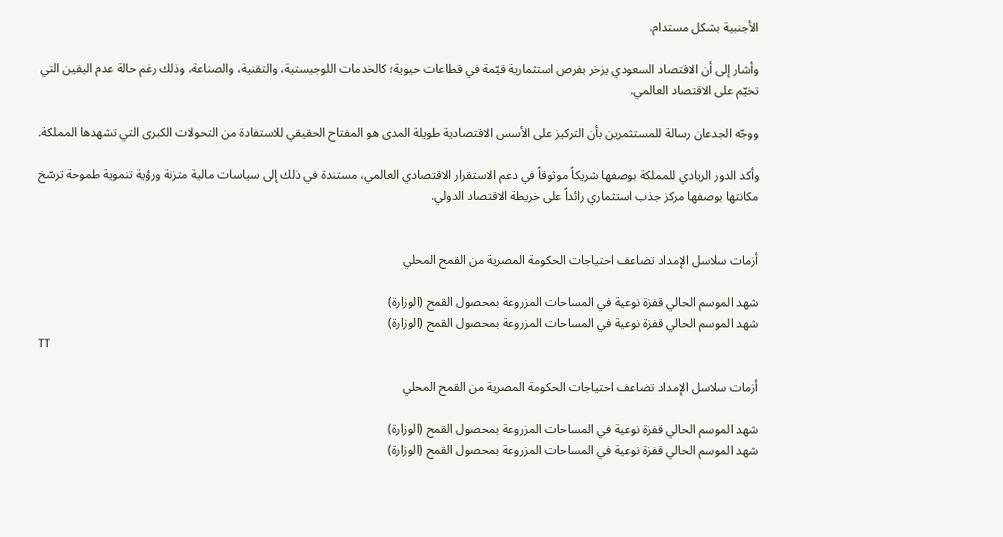الأجنبية بشكل مستدام.

وأشار إلى أن الاقتصاد السعودي يزخر بفرص استثمارية قيّمة في قطاعات حيوية؛ كالخدمات اللوجيستية، والتقنية، والصناعة، وذلك رغم حالة عدم اليقين التي تخيّم على الاقتصاد العالمي.

ووجّه الجدعان رسالة للمستثمرين بأن التركيز على الأسس الاقتصادية طويلة المدى هو المفتاح الحقيقي للاستفادة من التحولات الكبرى التي تشهدها المملكة.

وأكد الدور الريادي للمملكة بوصفها شريكاً موثوقاً في دعم الاستقرار الاقتصادي العالمي، مستندة في ذلك إلى سياسات مالية متزنة ورؤية تنموية طموحة ترسّخ مكانتها بوصفها مركز جذب استثماري رائداً على خريطة الاقتصاد الدولي.


أزمات سلاسل الإمداد تضاعف احتياجات الحكومة المصرية من القمح المحلي

شهد الموسم الحالي قفزة نوعية في المساحات المزروعة بمحصول القمح (الوزارة)
شهد الموسم الحالي قفزة نوعية في المساحات المزروعة بمحصول القمح (الوزارة)
TT

أزمات سلاسل الإمداد تضاعف احتياجات الحكومة المصرية من القمح المحلي

شهد الموسم الحالي قفزة نوعية في المساحات المزروعة بمحصول القمح (الوزارة)
شهد الموسم الحالي قفزة نوعية في المساحات المزروعة بمحصول القمح (الوزارة)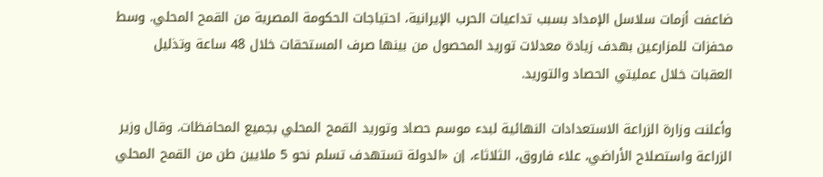ضاعفت أزمات سلاسل الإمداد بسبب تداعيات الحرب الإيرانية، احتياجات الحكومة المصرية من القمح المحلي. وسط محفزات للمزارعين بهدف زيادة معدلات توريد المحصول من بينها صرف المستحقات خلال 48 ساعة وتذليل العقبات خلال عمليتي الحصاد والتوريد.

وأعلنت وزارة الزراعة الاستعدادات النهائية لبدء موسم حصاد وتوريد القمح المحلي بجميع المحافظات. وقال وزير الزراعة واستصلاح الأراضي، علاء فاروق، الثلاثاء، إن «الدولة تستهدف تسلم نحو 5 ملايين طن من القمح المحلي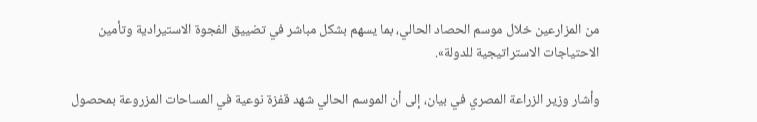من المزارعين خلال موسم الحصاد الحالي، بما يسهم بشكل مباشر في تضييق الفجوة الاستيرادية وتأمين الاحتياجات الاستراتيجية للدولة».

وأشار وزير الزراعة المصري في بيان، إلى أن الموسم الحالي شهد قفزة نوعية في المساحات المزروعة بمحصول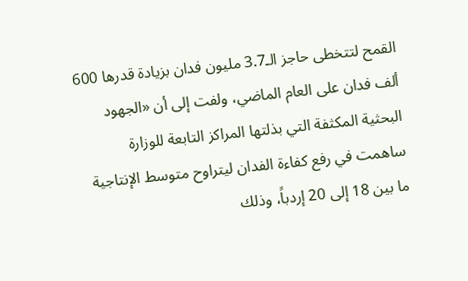القمح لتتخطى حاجز الـ3.7 مليون فدان بزيادة قدرها 600 ألف فدان على العام الماضي، ولفت إلى أن «الجهود البحثية المكثفة التي بذلتها المراكز التابعة للوزارة ساهمت في رفع كفاءة الفدان ليتراوح متوسط الإنتاجية ما بين 18 إلى 20 إردباً، وذلك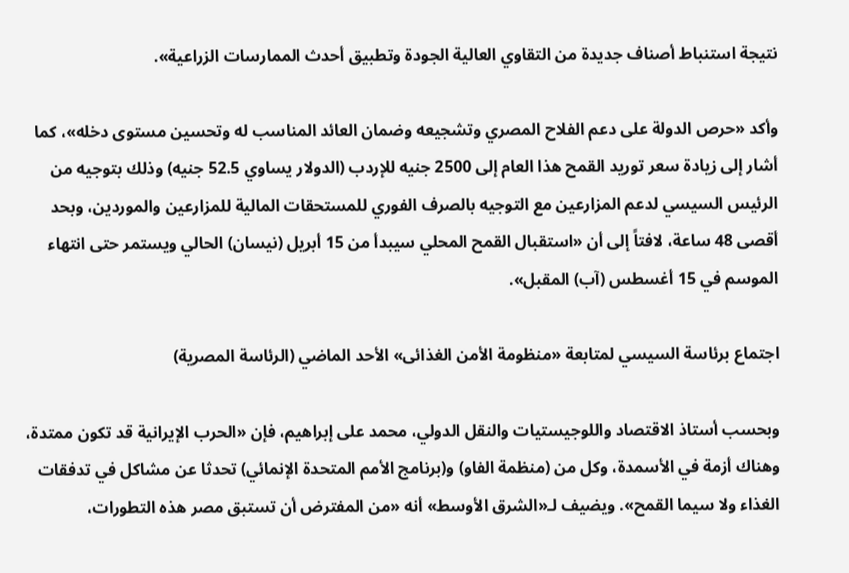نتيجة استنباط أصناف جديدة من التقاوي العالية الجودة وتطبيق أحدث الممارسات الزراعية».

وأكد «حرص الدولة على دعم الفلاح المصري وتشجيعه وضمان العائد المناسب له وتحسين مستوى دخله»، كما أشار إلى زيادة سعر توريد القمح هذا العام إلى 2500 جنيه للإردب (الدولار يساوي 52.5 جنيه) وذلك بتوجيه من الرئيس السيسي لدعم المزارعين مع التوجيه بالصرف الفوري للمستحقات المالية للمزارعين والموردين، وبحد أقصى 48 ساعة، لافتاً إلى أن «استقبال القمح المحلي سيبدأ من 15 أبريل (نيسان) الحالي ويستمر حتى انتهاء الموسم في 15 أغسطس (آب) المقبل».

اجتماع برئاسة السيسي لمتابعة «منظومة الأمن الغذائى» الأحد الماضي (الرئاسة المصرية)

وبحسب أستاذ الاقتصاد واللوجيستيات والنقل الدولي، محمد على إبراهيم، فإن «الحرب الإيرانية قد تكون ممتدة، وهناك أزمة في الأسمدة، وكل من (منظمة الفاو) و(برنامج الأمم المتحدة الإنمائي) تحدثا عن مشاكل في تدفقات الغذاء ولا سيما القمح». ويضيف لـ«الشرق الأوسط» أنه «من المفترض أن تستبق مصر هذه التطورات،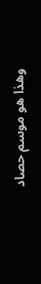وهذا هو موسم حصاد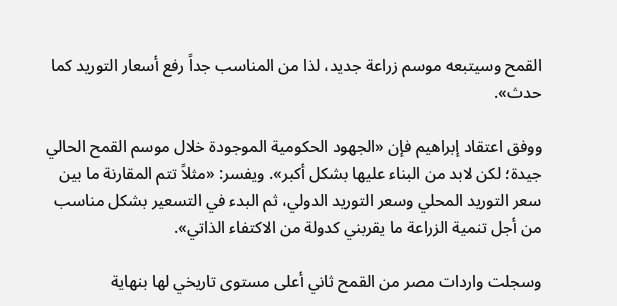القمح وسيتبعه موسم زراعة جديد، لذا من المناسب جداً رفع أسعار التوريد كما حدث».

ووفق اعتقاد إبراهيم فإن «الجهود الحكومية الموجودة خلال موسم القمح الحالي جيدة؛ لكن لابد من البناء عليها بشكل أكبر». ويفسر: «مثلاً تتم المقارنة ما بين سعر التوريد المحلي وسعر التوريد الدولي، ثم البدء في التسعير بشكل مناسب من أجل تنمية الزراعة ما يقربني كدولة من الاكتفاء الذاتي».

وسجلت واردات مصر من القمح ثاني أعلى مستوى تاريخي لها بنهاية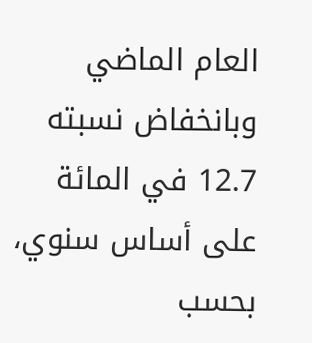العام الماضي وبانخفاض نسبته 12.7 في المائة على أساس سنوي، بحسب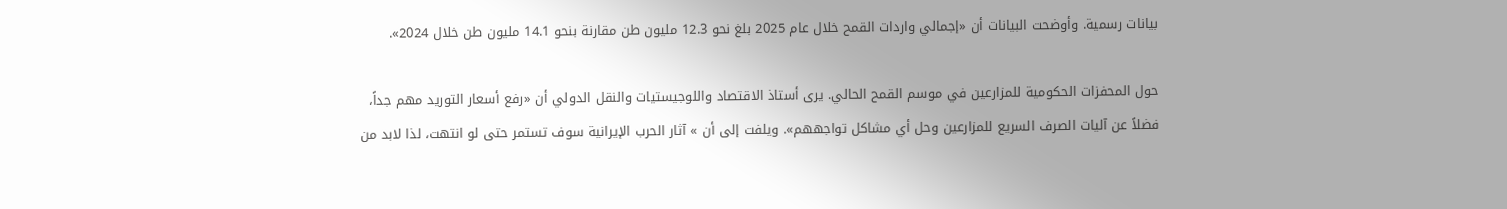بيانات رسمية. وأوضحت البيانات أن «إجمالي واردات القمح خلال عام 2025 بلغ نحو 12.3 مليون طن مقارنة بنحو 14.1 مليون طن خلال 2024».

حول المحفزات الحكومية للمزارعين في موسم القمح الحالي. يرى أستاذ الاقتصاد واللوجيستيات والنقل الدولي أن «رفع أسعار التوريد مهم جداً، فضلاً عن آليات الصرف السريع للمزارعين وحل أي مشاكل تواجههم». ويلفت إلى أن » آثار الحرب الإيرانية سوف تستمر حتى لو انتهت، لذا لابد من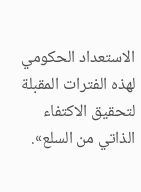الاستعداد الحكومي لهذه الفترات المقبلة لتحقيق الاكتفاء الذاتي من السلع».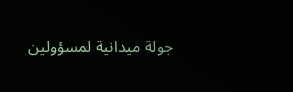جولة ميدانية لمسؤولين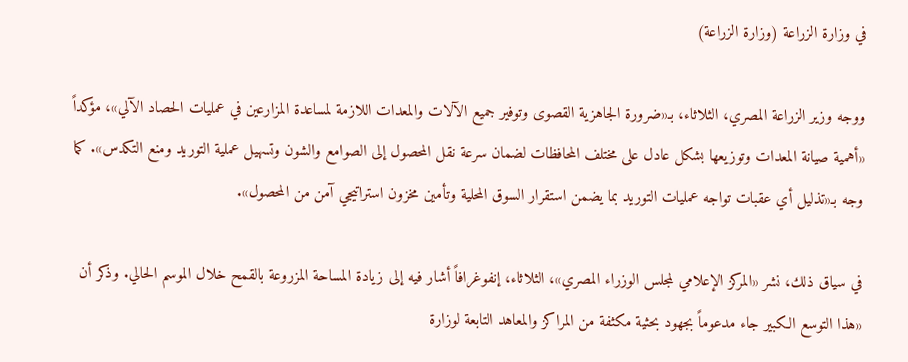في وزارة الزراعة (وزارة الزراعة)

ووجه وزير الزراعة المصري، الثلاثاء، بـ«ضرورة الجاهزية القصوى وتوفير جميع الآلات والمعدات اللازمة لمساعدة المزارعين في عمليات الحصاد الآلي»، مؤكداً «أهمية صيانة المعدات وتوزيعها بشكل عادل على مختلف المحافظات لضمان سرعة نقل المحصول إلى الصوامع والشون وتسهيل عملية التوريد ومنع التكدس». كما وجه بـ«تذليل أي عقبات تواجه عمليات التوريد بما يضمن استقرار السوق المحلية وتأمين مخزون استراتيجي آمن من المحصول».

في سياق ذلك، نشر «المركز الإعلامي لمجلس الوزراء المصري»، الثلاثاء، إنفوغرافاً أشار فيه إلى زيادة المساحة المزروعة بالقمح خلال الموسم الحالي. وذكر أن «هذا التوسع الكبير جاء مدعوماً بجهود بحثية مكثفة من المراكز والمعاهد التابعة لوزارة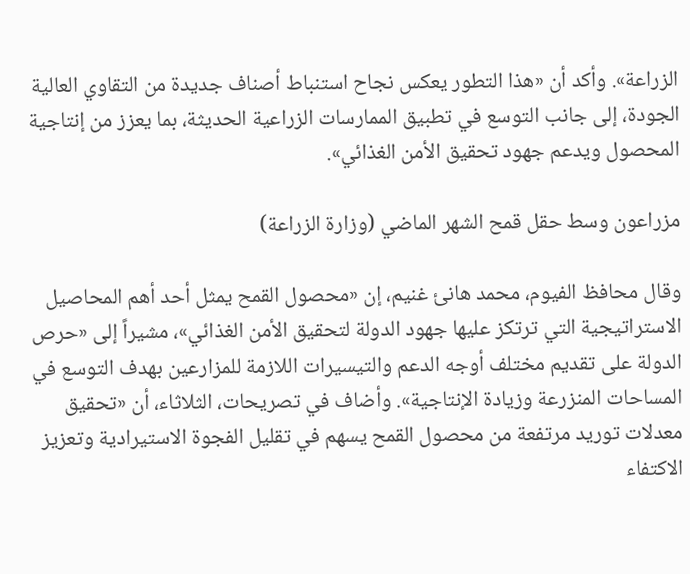الزراعة». وأكد أن «هذا التطور يعكس نجاح استنباط أصناف جديدة من التقاوي العالية الجودة، إلى جانب التوسع في تطبيق الممارسات الزراعية الحديثة، بما يعزز من إنتاجية المحصول ويدعم جهود تحقيق الأمن الغذائي».

مزراعون وسط حقل قمح الشهر الماضي (وزارة الزراعة)

وقال محافظ الفيوم، محمد هانئ غنيم، إن «محصول القمح يمثل أحد أهم المحاصيل الاستراتيجية التي ترتكز عليها جهود الدولة لتحقيق الأمن الغذائي»، مشيراً إلى «حرص الدولة على تقديم مختلف أوجه الدعم والتيسيرات اللازمة للمزارعين بهدف التوسع في المساحات المنزرعة وزيادة الإنتاجية». وأضاف في تصريحات، الثلاثاء، أن «تحقيق معدلات توريد مرتفعة من محصول القمح يسهم في تقليل الفجوة الاستيرادية وتعزيز الاكتفاء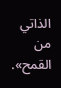الذاتي من القمح».